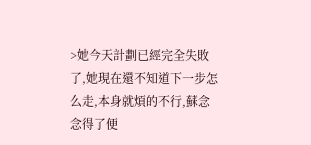>她今天計劃已經完全失敗了,她現在還不知道下一步怎么走,本身就煩的不行,蘇念念得了便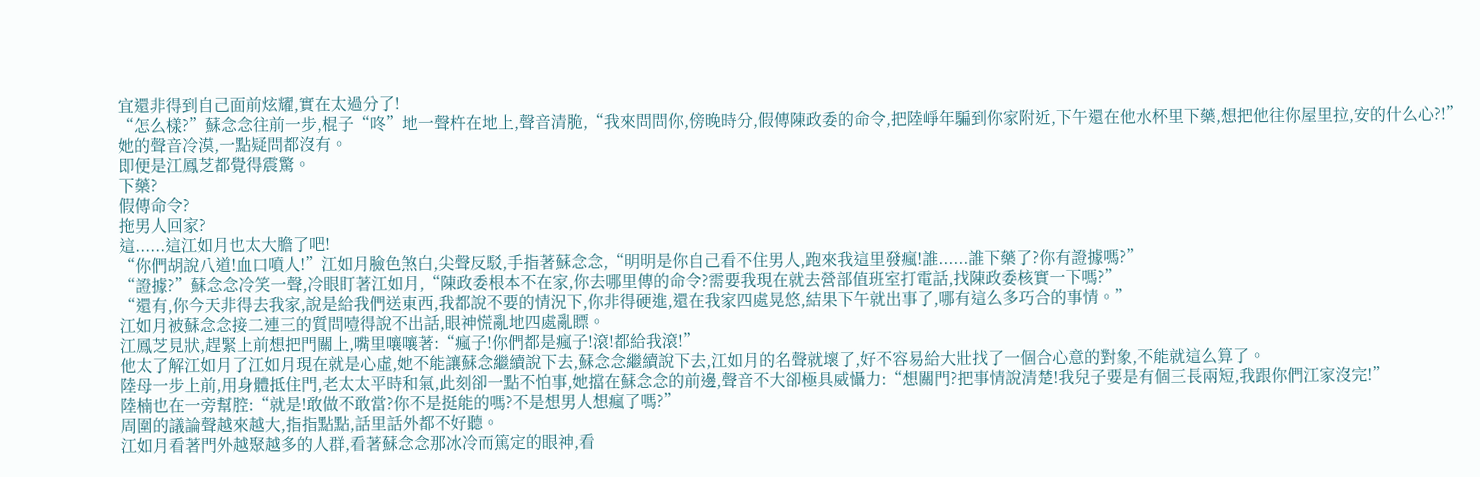宜還非得到自己面前炫耀,實在太過分了!
“怎么樣?”蘇念念往前一步,棍子“咚”地一聲杵在地上,聲音清脆,“我來問問你,傍晚時分,假傳陳政委的命令,把陸崢年騙到你家附近,下午還在他水杯里下藥,想把他往你屋里拉,安的什么心?!”
她的聲音冷漠,一點疑問都沒有。
即便是江鳳芝都覺得震驚。
下藥?
假傳命令?
拖男人回家?
這......這江如月也太大膽了吧!
“你們胡說八道!血口噴人!”江如月臉色煞白,尖聲反駁,手指著蘇念念,“明明是你自己看不住男人,跑來我這里發瘋!誰......誰下藥了?你有證據嗎?”
“證據?”蘇念念冷笑一聲,冷眼盯著江如月,“陳政委根本不在家,你去哪里傳的命令?需要我現在就去營部值班室打電話,找陳政委核實一下嗎?”
“還有,你今天非得去我家,說是給我們送東西,我都說不要的情況下,你非得硬進,還在我家四處晃悠,結果下午就出事了,哪有這么多巧合的事情。”
江如月被蘇念念接二連三的質問噎得說不出話,眼神慌亂地四處亂瞟。
江鳳芝見狀,趕緊上前想把門關上,嘴里嚷嚷著:“瘋子!你們都是瘋子!滾!都給我滾!”
他太了解江如月了江如月現在就是心虛,她不能讓蘇念繼續說下去,蘇念念繼續說下去,江如月的名聲就壞了,好不容易給大壯找了一個合心意的對象,不能就這么算了。
陸母一步上前,用身體抵住門,老太太平時和氣,此刻卻一點不怕事,她擋在蘇念念的前邊,聲音不大卻極具威懾力:“想關門?把事情說清楚!我兒子要是有個三長兩短,我跟你們江家沒完!”
陸楠也在一旁幫腔:“就是!敢做不敢當?你不是挺能的嗎?不是想男人想瘋了嗎?”
周圍的議論聲越來越大,指指點點,話里話外都不好聽。
江如月看著門外越聚越多的人群,看著蘇念念那冰冷而篤定的眼神,看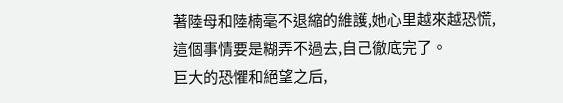著陸母和陸楠毫不退縮的維護,她心里越來越恐慌,這個事情要是糊弄不過去,自己徹底完了。
巨大的恐懼和絕望之后,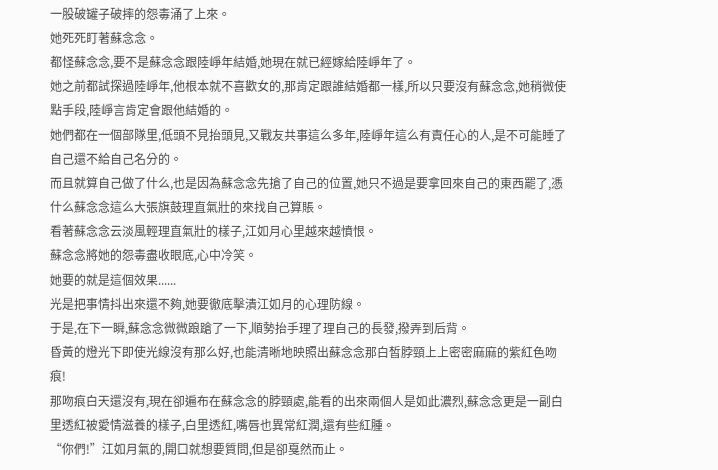一股破罐子破摔的怨毒涌了上來。
她死死盯著蘇念念。
都怪蘇念念,要不是蘇念念跟陸崢年結婚,她現在就已經嫁給陸崢年了。
她之前都試探過陸崢年,他根本就不喜歡女的,那肯定跟誰結婚都一樣,所以只要沒有蘇念念,她稍微使點手段,陸崢言肯定會跟他結婚的。
她們都在一個部隊里,低頭不見抬頭見,又戰友共事這么多年,陸崢年這么有責任心的人,是不可能睡了自己還不給自己名分的。
而且就算自己做了什么,也是因為蘇念念先搶了自己的位置,她只不過是要拿回來自己的東西罷了,憑什么蘇念念這么大張旗鼓理直氣壯的來找自己算賬。
看著蘇念念云淡風輕理直氣壯的樣子,江如月心里越來越憤恨。
蘇念念將她的怨毒盡收眼底,心中冷笑。
她要的就是這個效果......
光是把事情抖出來還不夠,她要徹底擊潰江如月的心理防線。
于是,在下一瞬,蘇念念微微踉蹌了一下,順勢抬手理了理自己的長發,撥弄到后背。
昏黃的燈光下即使光線沒有那么好,也能清晰地映照出蘇念念那白皙脖頸上上密密麻麻的紫紅色吻痕!
那吻痕白天還沒有,現在卻遍布在蘇念念的脖頸處,能看的出來兩個人是如此濃烈,蘇念念更是一副白里透紅被愛情滋養的樣子,白里透紅,嘴唇也異常紅潤,還有些紅腫。
“你們!”江如月氣的,開口就想要質問,但是卻戛然而止。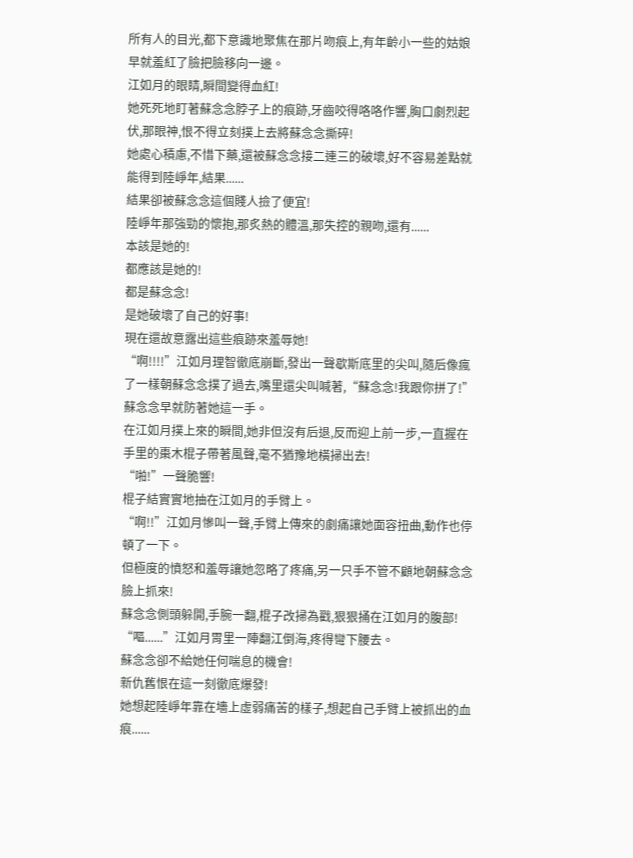所有人的目光,都下意識地聚焦在那片吻痕上,有年齡小一些的姑娘早就羞紅了臉把臉移向一邊。
江如月的眼睛,瞬間變得血紅!
她死死地盯著蘇念念脖子上的痕跡,牙齒咬得咯咯作響,胸口劇烈起伏,那眼神,恨不得立刻撲上去將蘇念念撕碎!
她處心積慮,不惜下藥,還被蘇念念接二連三的破壞,好不容易差點就能得到陸崢年,結果......
結果卻被蘇念念這個賤人撿了便宜!
陸崢年那強勁的懷抱,那炙熱的體溫,那失控的親吻,還有......
本該是她的!
都應該是她的!
都是蘇念念!
是她破壞了自己的好事!
現在還故意露出這些痕跡來羞辱她!
“啊!!!!”江如月理智徹底崩斷,發出一聲歇斯底里的尖叫,隨后像瘋了一樣朝蘇念念撲了過去,嘴里還尖叫喊著,“蘇念念!我跟你拼了!”
蘇念念早就防著她這一手。
在江如月撲上來的瞬間,她非但沒有后退,反而迎上前一步,一直握在手里的棗木棍子帶著風聲,毫不猶豫地橫掃出去!
“啪!”一聲脆響!
棍子結實實地抽在江如月的手臂上。
“啊!!”江如月慘叫一聲,手臂上傳來的劇痛讓她面容扭曲,動作也停頓了一下。
但極度的憤怒和羞辱讓她忽略了疼痛,另一只手不管不顧地朝蘇念念臉上抓來!
蘇念念側頭躲開,手腕一翻,棍子改掃為戳,狠狠捅在江如月的腹部!
“嘔......”江如月胃里一陣翻江倒海,疼得彎下腰去。
蘇念念卻不給她任何喘息的機會!
新仇舊恨在這一刻徹底爆發!
她想起陸崢年靠在墻上虛弱痛苦的樣子,想起自己手臂上被抓出的血痕......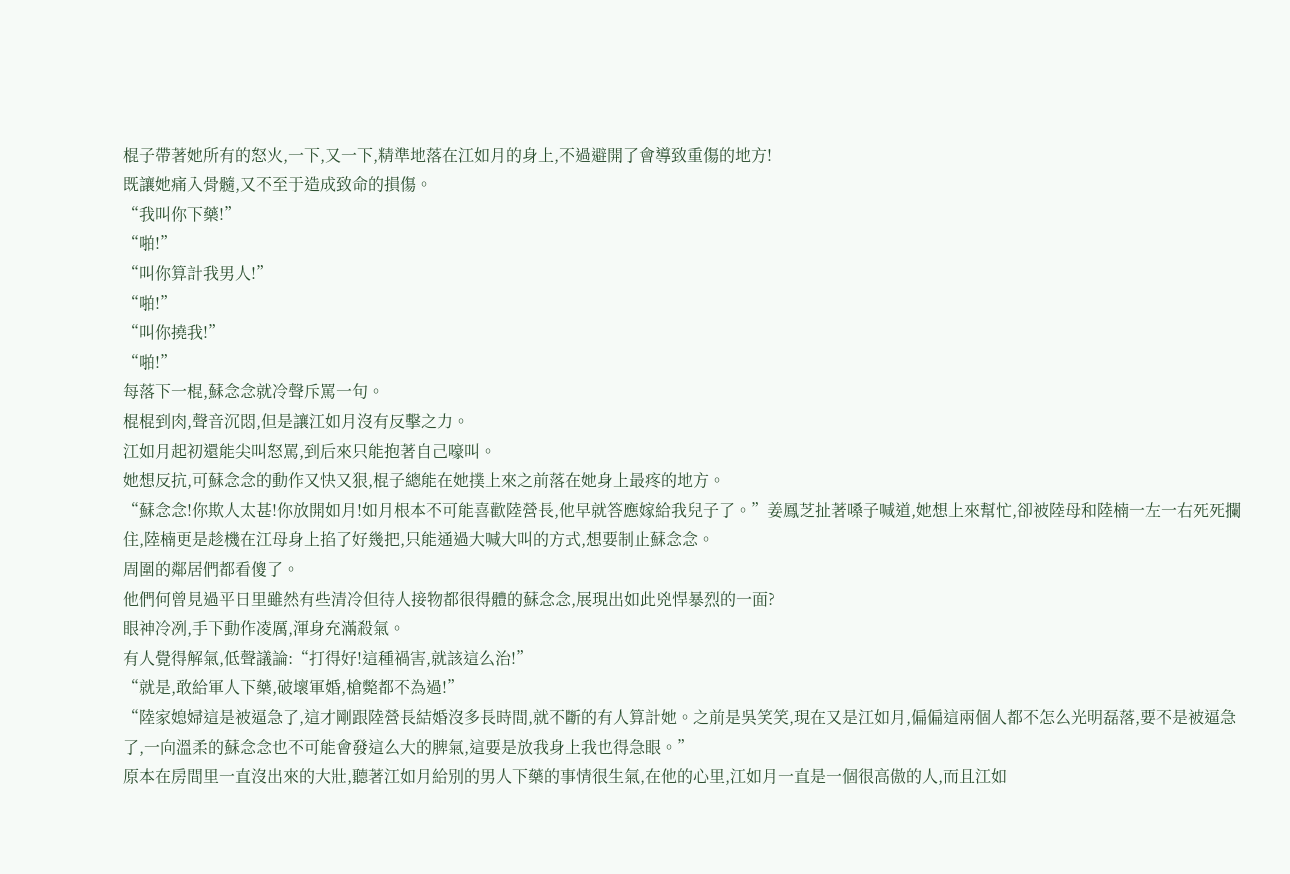棍子帶著她所有的怒火,一下,又一下,精準地落在江如月的身上,不過避開了會導致重傷的地方!
既讓她痛入骨髓,又不至于造成致命的損傷。
“我叫你下藥!”
“啪!”
“叫你算計我男人!”
“啪!”
“叫你撓我!”
“啪!”
每落下一棍,蘇念念就冷聲斥罵一句。
棍棍到肉,聲音沉悶,但是讓江如月沒有反擊之力。
江如月起初還能尖叫怒罵,到后來只能抱著自己嚎叫。
她想反抗,可蘇念念的動作又快又狠,棍子總能在她撲上來之前落在她身上最疼的地方。
“蘇念念!你欺人太甚!你放開如月!如月根本不可能喜歡陸營長,他早就答應嫁給我兒子了。”姜鳳芝扯著嗓子喊道,她想上來幫忙,卻被陸母和陸楠一左一右死死攔住,陸楠更是趁機在江母身上掐了好幾把,只能通過大喊大叫的方式,想要制止蘇念念。
周圍的鄰居們都看傻了。
他們何曾見過平日里雖然有些清冷但待人接物都很得體的蘇念念,展現出如此兇悍暴烈的一面?
眼神冷冽,手下動作凌厲,渾身充滿殺氣。
有人覺得解氣,低聲議論:“打得好!這種禍害,就該這么治!”
“就是,敢給軍人下藥,破壞軍婚,槍斃都不為過!”
“陸家媳婦這是被逼急了,這才剛跟陸營長結婚沒多長時間,就不斷的有人算計她。之前是吳笑笑,現在又是江如月,偏偏這兩個人都不怎么光明磊落,要不是被逼急了,一向溫柔的蘇念念也不可能會發這么大的脾氣,這要是放我身上我也得急眼。”
原本在房間里一直沒出來的大壯,聽著江如月給別的男人下藥的事情很生氣,在他的心里,江如月一直是一個很高傲的人,而且江如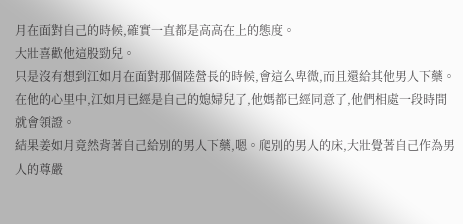月在面對自己的時候,確實一直都是高高在上的態度。
大壯喜歡他這股勁兒。
只是沒有想到江如月在面對那個陸營長的時候,會這么卑微,而且還給其他男人下藥。
在他的心里中,江如月已經是自己的媳婦兒了,他媽都已經同意了,他們相處一段時間就會領證。
結果姜如月竟然背著自己給別的男人下藥,嗯。爬別的男人的床,大壯覺著自己作為男人的尊嚴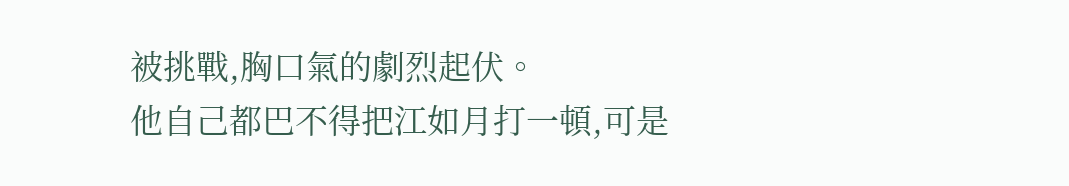被挑戰,胸口氣的劇烈起伏。
他自己都巴不得把江如月打一頓,可是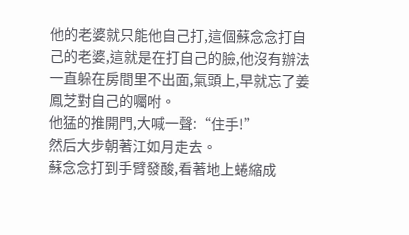他的老婆就只能他自己打,這個蘇念念打自己的老婆,這就是在打自己的臉,他沒有辦法一直躲在房間里不出面,氣頭上,早就忘了姜鳳芝對自己的囑咐。
他猛的推開門,大喊一聲:“住手!”
然后大步朝著江如月走去。
蘇念念打到手臂發酸,看著地上蜷縮成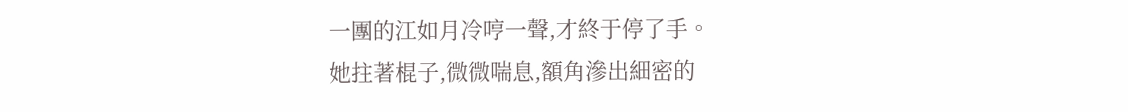一團的江如月冷哼一聲,才終于停了手。
她拄著棍子,微微喘息,額角滲出細密的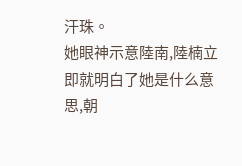汗珠。
她眼神示意陸南,陸楠立即就明白了她是什么意思,朝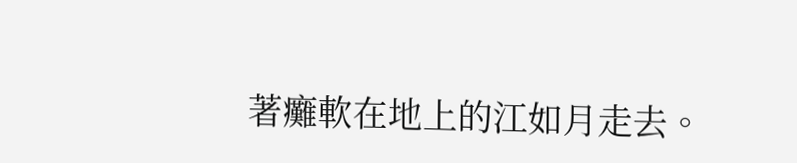著癱軟在地上的江如月走去。